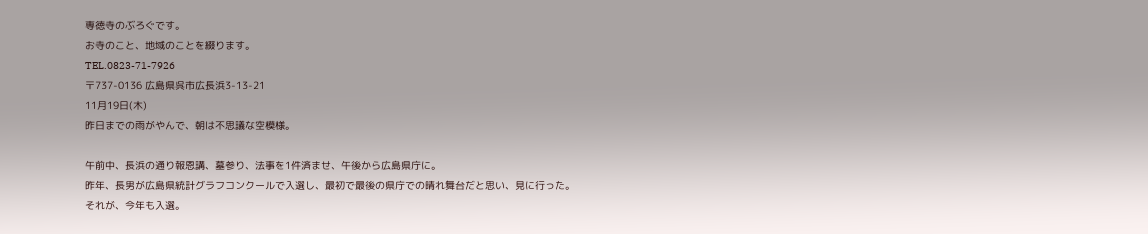専徳寺のぶろぐです。
お寺のこと、地域のことを綴ります。
TEL.0823-71-7926
〒737-0136 広島県呉市広長浜3-13-21
11月19日(木)
昨日までの雨がやんで、朝は不思議な空模様。

午前中、長浜の通り報恩講、墓参り、法事を1件済ませ、午後から広島県庁に。
昨年、長男が広島県統計グラフコンクールで入選し、最初で最後の県庁での晴れ舞台だと思い、見に行った。
それが、今年も入選。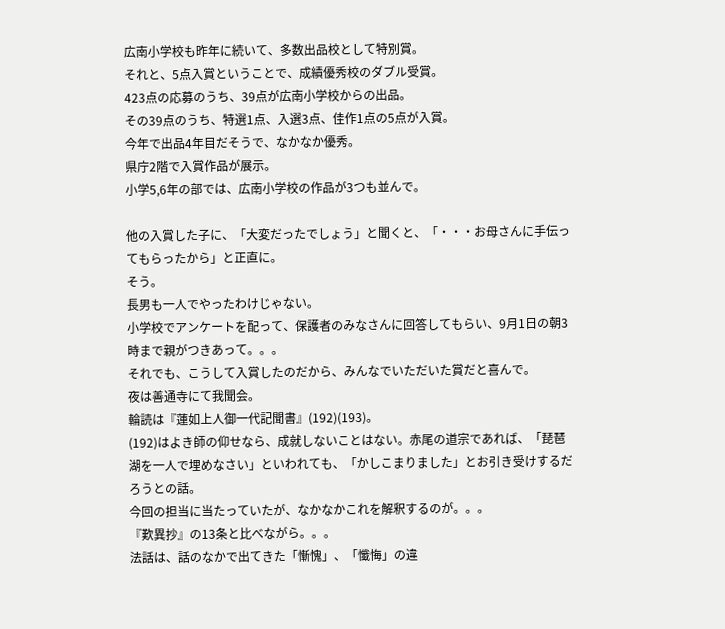広南小学校も昨年に続いて、多数出品校として特別賞。
それと、5点入賞ということで、成績優秀校のダブル受賞。
423点の応募のうち、39点が広南小学校からの出品。
その39点のうち、特選1点、入選3点、佳作1点の5点が入賞。
今年で出品4年目だそうで、なかなか優秀。
県庁2階で入賞作品が展示。
小学5,6年の部では、広南小学校の作品が3つも並んで。

他の入賞した子に、「大変だったでしょう」と聞くと、「・・・お母さんに手伝ってもらったから」と正直に。
そう。
長男も一人でやったわけじゃない。
小学校でアンケートを配って、保護者のみなさんに回答してもらい、9月1日の朝3時まで親がつきあって。。。
それでも、こうして入賞したのだから、みんなでいただいた賞だと喜んで。
夜は善通寺にて我聞会。
輪読は『蓮如上人御一代記聞書』(192)(193)。
(192)はよき師の仰せなら、成就しないことはない。赤尾の道宗であれば、「琵琶湖を一人で埋めなさい」といわれても、「かしこまりました」とお引き受けするだろうとの話。
今回の担当に当たっていたが、なかなかこれを解釈するのが。。。
『歎異抄』の13条と比べながら。。。
法話は、話のなかで出てきた「慚愧」、「懺悔」の違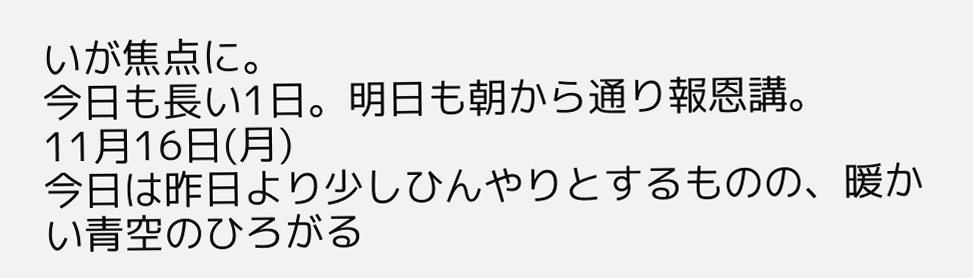いが焦点に。
今日も長い1日。明日も朝から通り報恩講。
11月16日(月)
今日は昨日より少しひんやりとするものの、暖かい青空のひろがる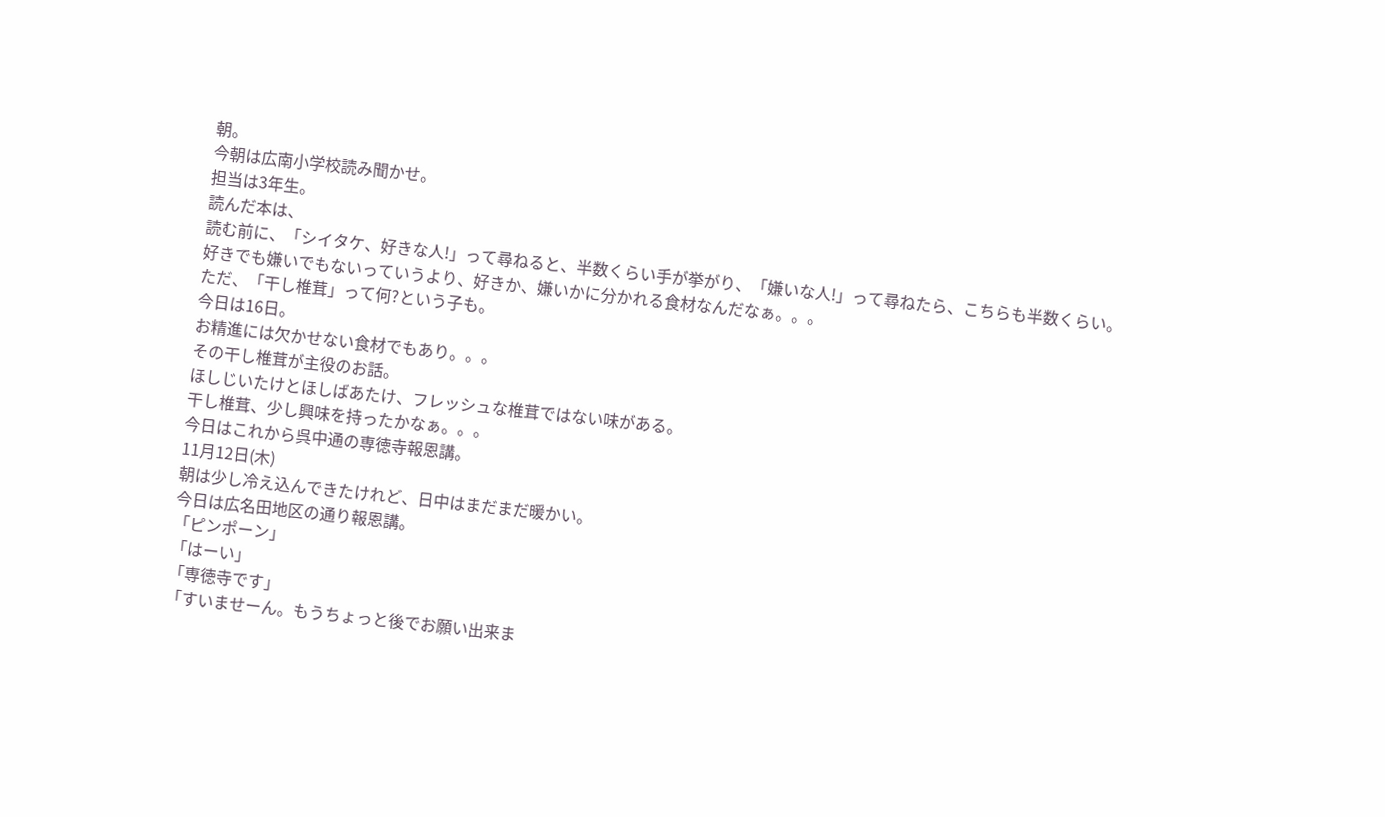朝。
今朝は広南小学校読み聞かせ。
担当は3年生。
読んだ本は、
読む前に、「シイタケ、好きな人!」って尋ねると、半数くらい手が挙がり、「嫌いな人!」って尋ねたら、こちらも半数くらい。
好きでも嫌いでもないっていうより、好きか、嫌いかに分かれる食材なんだなぁ。。。
ただ、「干し椎茸」って何?という子も。
今日は16日。
お精進には欠かせない食材でもあり。。。
その干し椎茸が主役のお話。
ほしじいたけとほしばあたけ、フレッシュな椎茸ではない味がある。
干し椎茸、少し興味を持ったかなぁ。。。
今日はこれから呉中通の専徳寺報恩講。
11月12日(木)
朝は少し冷え込んできたけれど、日中はまだまだ暖かい。
今日は広名田地区の通り報恩講。
「ピンポーン」
「はーい」
「専徳寺です」
「すいませーん。もうちょっと後でお願い出来ま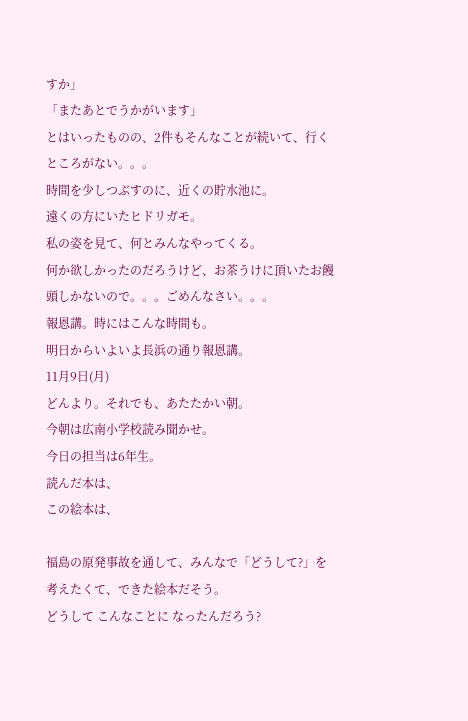すか」
「またあとでうかがいます」
とはいったものの、2件もそんなことが続いて、行くところがない。。。
時間を少しつぶすのに、近くの貯水池に。
遠くの方にいたヒドリガモ。
私の姿を見て、何とみんなやってくる。
何か欲しかったのだろうけど、お茶うけに頂いたお饅頭しかないので。。。ごめんなさい。。。
報恩講。時にはこんな時間も。
明日からいよいよ長浜の通り報恩講。
11月9日(月)
どんより。それでも、あたたかい朝。
今朝は広南小学校読み聞かせ。
今日の担当は6年生。
読んだ本は、
この絵本は、

福島の原発事故を通して、みんなで「どうして?」を考えたくて、できた絵本だそう。
どうして こんなことに なったんだろう?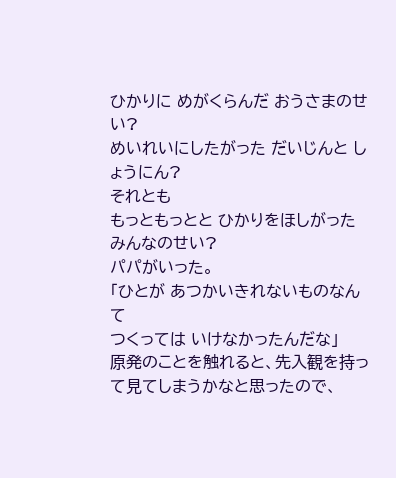ひかりに めがくらんだ おうさまのせい?
めいれいにしたがった だいじんと しょうにん?
それとも
もっともっとと ひかりをほしがった みんなのせい?
パパがいった。
「ひとが あつかいきれないものなんて
つくっては いけなかったんだな」
原発のことを触れると、先入観を持って見てしまうかなと思ったので、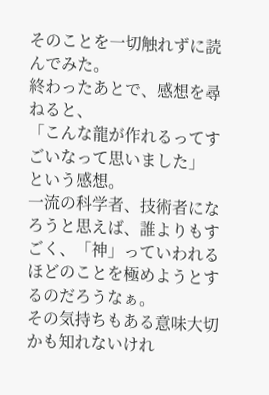そのことを一切触れずに読んでみた。
終わったあとで、感想を尋ねると、
「こんな龍が作れるってすごいなって思いました」
という感想。
一流の科学者、技術者になろうと思えば、誰よりもすごく、「神」っていわれるほどのことを極めようとするのだろうなぁ。
その気持ちもある意味大切かも知れないけれ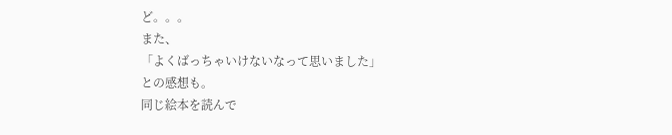ど。。。
また、
「よくばっちゃいけないなって思いました」
との感想も。
同じ絵本を読んで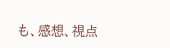も、感想、視点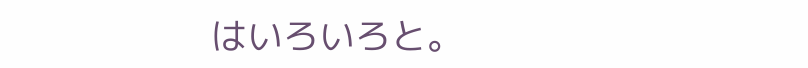はいろいろと。